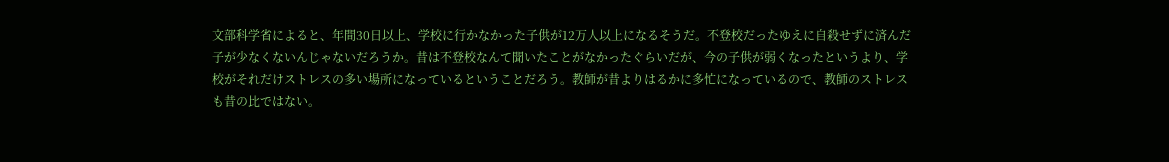文部科学省によると、年間30日以上、学校に行かなかった子供が12万人以上になるそうだ。不登校だったゆえに自殺せずに済んだ子が少なくないんじゃないだろうか。昔は不登校なんて聞いたことがなかったぐらいだが、今の子供が弱くなったというより、学校がそれだけストレスの多い場所になっているということだろう。教師が昔よりはるかに多忙になっているので、教師のストレスも昔の比ではない。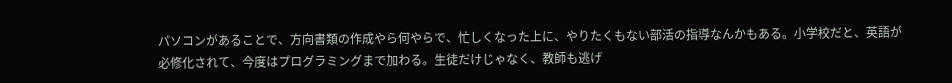パソコンがあることで、方向書類の作成やら何やらで、忙しくなった上に、やりたくもない部活の指導なんかもある。小学校だと、英語が必修化されて、今度はプログラミングまで加わる。生徒だけじゃなく、教師も逃げ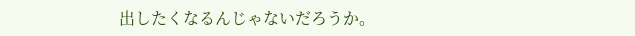出したくなるんじゃないだろうか。